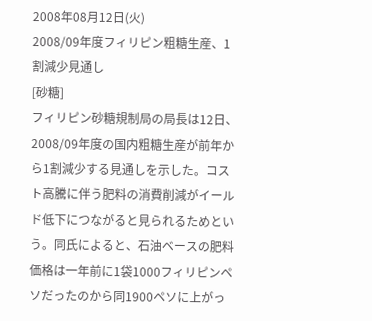2008年08月12日(火)
2008/09年度フィリピン粗糖生産、1割減少見通し
[砂糖]
フィリピン砂糖規制局の局長は12日、2008/09年度の国内粗糖生産が前年から1割減少する見通しを示した。コスト高騰に伴う肥料の消費削減がイールド低下につながると見られるためという。同氏によると、石油ベースの肥料価格は一年前に1袋1000フィリピンペソだったのから同1900ペソに上がっ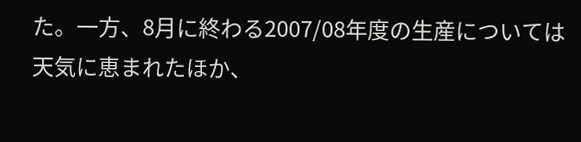た。一方、8月に終わる2007/08年度の生産については天気に恵まれたほか、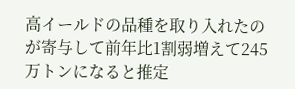高イールドの品種を取り入れたのが寄与して前年比1割弱増えて245万トンになると推定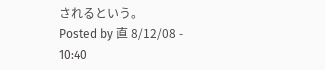されるという。
Posted by 直 8/12/08 - 10:40